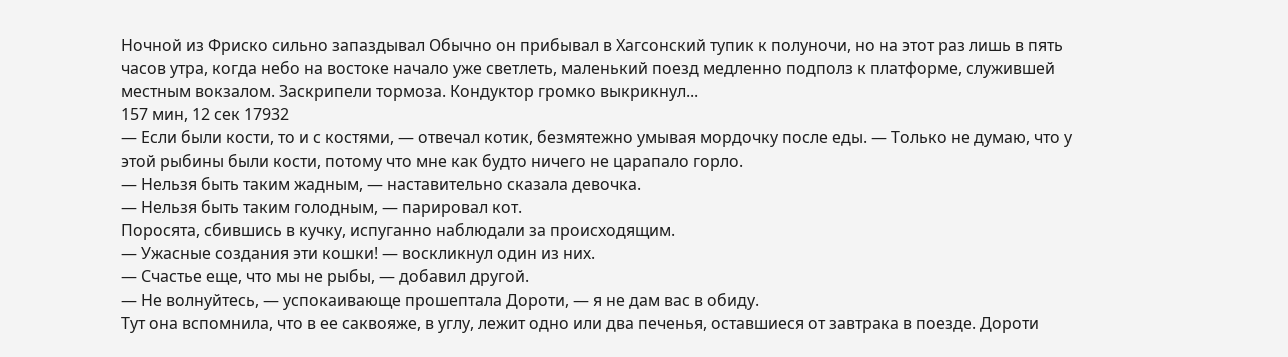Ночной из Фриско сильно запаздывал Обычно он прибывал в Хагсонский тупик к полуночи, но на этот раз лишь в пять часов утра, когда небо на востоке начало уже светлеть, маленький поезд медленно подполз к платформе, служившей местным вокзалом. Заскрипели тормоза. Кондуктор громко выкрикнул...
157 мин, 12 сек 17932
— Если были кости, то и с костями, — отвечал котик, безмятежно умывая мордочку после еды. — Только не думаю, что у этой рыбины были кости, потому что мне как будто ничего не царапало горло.
— Нельзя быть таким жадным, — наставительно сказала девочка.
— Нельзя быть таким голодным, — парировал кот.
Поросята, сбившись в кучку, испуганно наблюдали за происходящим.
— Ужасные создания эти кошки! — воскликнул один из них.
— Счастье еще, что мы не рыбы, — добавил другой.
— Не волнуйтесь, — успокаивающе прошептала Дороти, — я не дам вас в обиду.
Тут она вспомнила, что в ее саквояже, в углу, лежит одно или два печенья, оставшиеся от завтрака в поезде. Дороти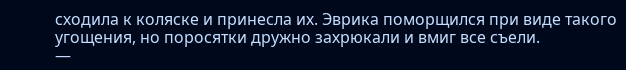сходила к коляске и принесла их. Эврика поморщился при виде такого угощения, но поросятки дружно захрюкали и вмиг все съели.
—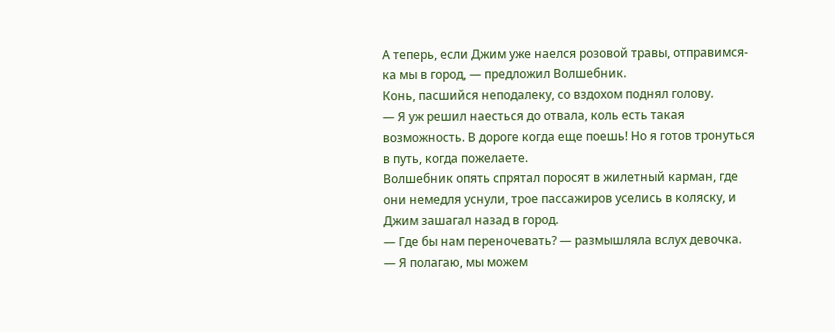А теперь, если Джим уже наелся розовой травы, отправимся-ка мы в город, — предложил Волшебник.
Конь, пасшийся неподалеку, со вздохом поднял голову.
— Я уж решил наесться до отвала, коль есть такая возможность. В дороге когда еще поешь! Но я готов тронуться в путь, когда пожелаете.
Волшебник опять спрятал поросят в жилетный карман, где они немедля уснули, трое пассажиров уселись в коляску, и Джим зашагал назад в город.
— Где бы нам переночевать? — размышляла вслух девочка.
— Я полагаю, мы можем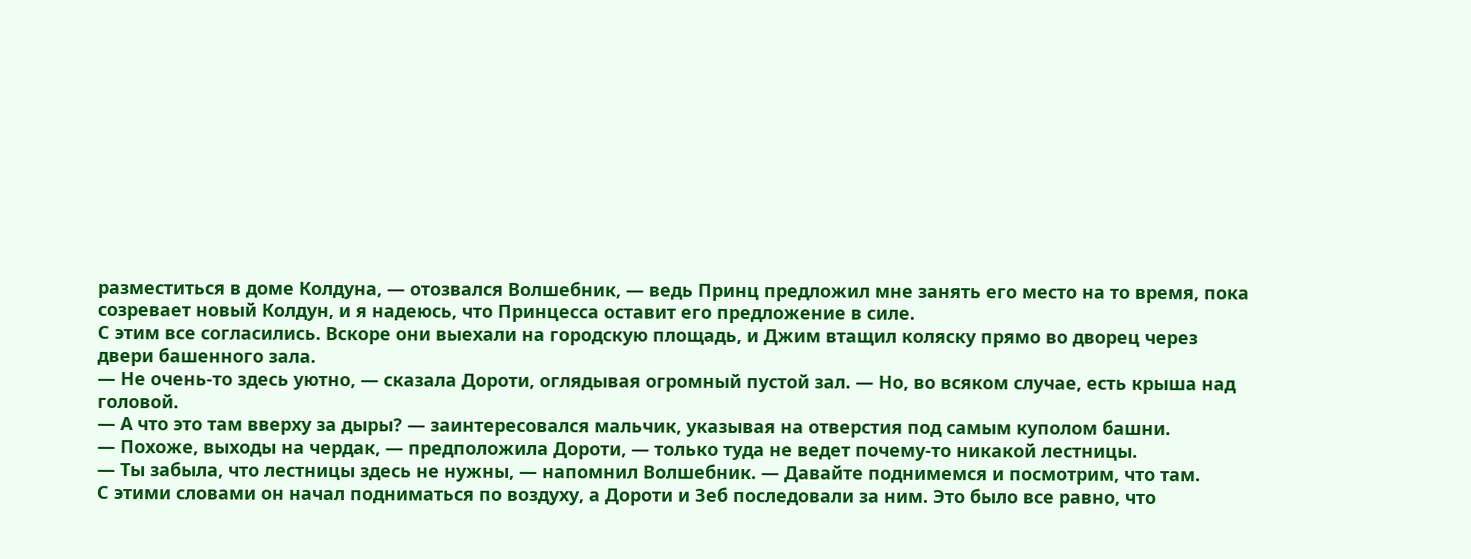разместиться в доме Колдуна, — отозвался Волшебник, — ведь Принц предложил мне занять его место на то время, пока созревает новый Колдун, и я надеюсь, что Принцесса оставит его предложение в силе.
С этим все согласились. Вскоре они выехали на городскую площадь, и Джим втащил коляску прямо во дворец через двери башенного зала.
— Не очень-то здесь уютно, — сказала Дороти, оглядывая огромный пустой зал. — Но, во всяком случае, есть крыша над головой.
— А что это там вверху за дыры? — заинтересовался мальчик, указывая на отверстия под самым куполом башни.
— Похоже, выходы на чердак, — предположила Дороти, — только туда не ведет почему-то никакой лестницы.
— Ты забыла, что лестницы здесь не нужны, — напомнил Волшебник. — Давайте поднимемся и посмотрим, что там.
С этими словами он начал подниматься по воздуху, а Дороти и Зеб последовали за ним. Это было все равно, что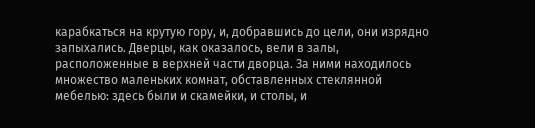карабкаться на крутую гору, и, добравшись до цели, они изрядно запыхались. Дверцы, как оказалось, вели в залы, расположенные в верхней части дворца. За ними находилось множество маленьких комнат, обставленных стеклянной мебелью: здесь были и скамейки, и столы, и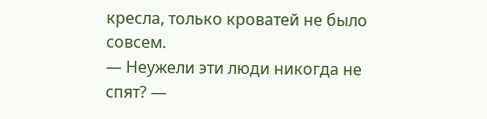кресла, только кроватей не было совсем.
— Неужели эти люди никогда не спят? —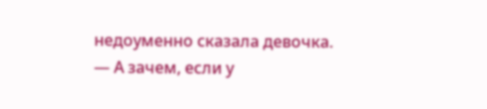недоуменно сказала девочка.
— А зачем, если у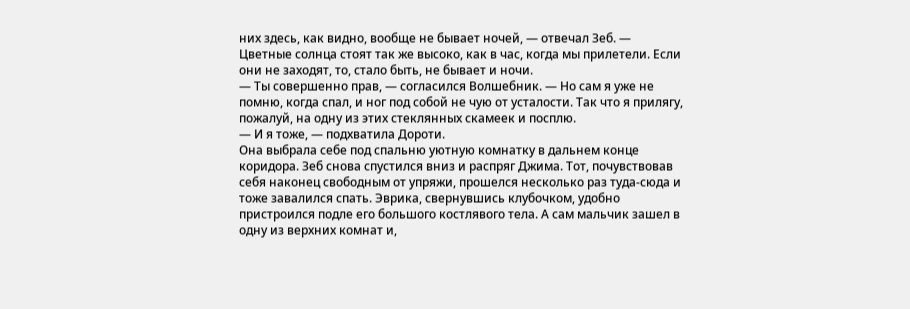них здесь, как видно, вообще не бывает ночей, — отвечал Зеб. — Цветные солнца стоят так же высоко, как в час, когда мы прилетели. Если они не заходят, то, стало быть, не бывает и ночи.
— Ты совершенно прав, — согласился Волшебник. — Но сам я уже не помню, когда спал, и ног под собой не чую от усталости. Так что я прилягу, пожалуй, на одну из этих стеклянных скамеек и посплю.
— И я тоже, — подхватила Дороти.
Она выбрала себе под спальню уютную комнатку в дальнем конце коридора. Зеб снова спустился вниз и распряг Джима. Тот, почувствовав себя наконец свободным от упряжи, прошелся несколько раз туда-сюда и тоже завалился спать. Эврика, свернувшись клубочком, удобно пристроился подле его большого костлявого тела. А сам мальчик зашел в одну из верхних комнат и,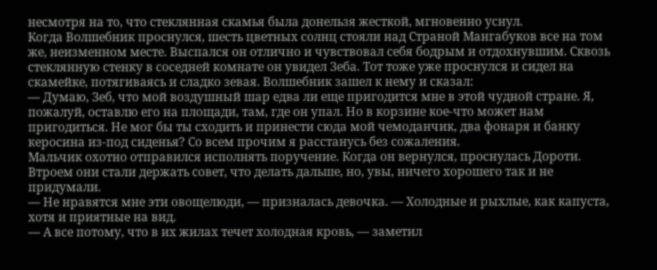несмотря на то, что стеклянная скамья была донельзя жесткой, мгновенно уснул.
Когда Волшебник проснулся, шесть цветных солнц стояли над Страной Мангабуков все на том же, неизменном месте. Выспался он отлично и чувствовал себя бодрым и отдохнувшим. Сквозь стеклянную стенку в соседней комнате он увидел Зеба. Тот тоже уже проснулся и сидел на скамейке, потягиваясь и сладко зевая. Волшебник зашел к нему и сказал:
— Думаю, Зеб, что мой воздушный шар едва ли еще пригодится мне в этой чудной стране. Я, пожалуй, оставлю его на площади, там, где он упал. Но в корзине кое-что может нам пригодиться. Не мог бы ты сходить и принести сюда мой чемоданчик, два фонаря и банку керосина из-под сиденья? Со всем прочим я расстанусь без сожаления.
Мальчик охотно отправился исполнять поручение. Когда он вернулся, проснулась Дороти.
Втроем они стали держать совет, что делать дальше, но, увы, ничего хорошего так и не придумали.
— Не нравятся мне эти овощелюди, — призналась девочка. — Холодные и рыхлые, как капуста, хотя и приятные на вид.
— А все потому, что в их жилах течет холодная кровь, — заметил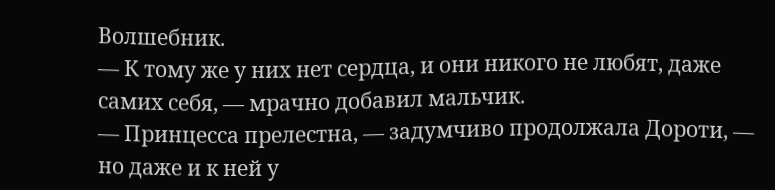Волшебник.
— К тому же у них нет сердца, и они никого не любят, даже самих себя, — мрачно добавил мальчик.
— Принцесса прелестна, — задумчиво продолжала Дороти, — но даже и к ней у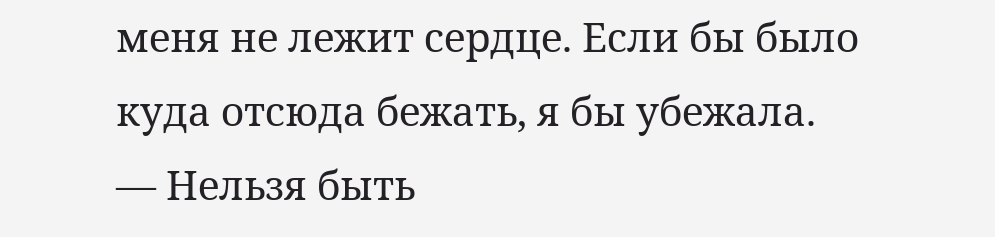меня не лежит сердце. Если бы было куда отсюда бежать, я бы убежала.
— Нельзя быть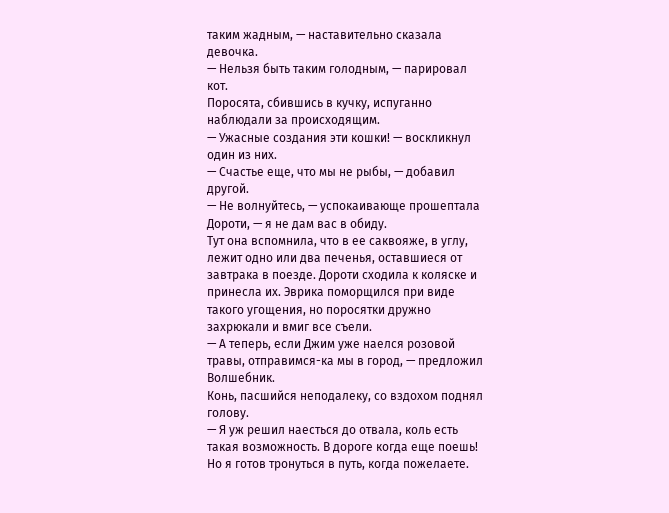таким жадным, — наставительно сказала девочка.
— Нельзя быть таким голодным, — парировал кот.
Поросята, сбившись в кучку, испуганно наблюдали за происходящим.
— Ужасные создания эти кошки! — воскликнул один из них.
— Счастье еще, что мы не рыбы, — добавил другой.
— Не волнуйтесь, — успокаивающе прошептала Дороти, — я не дам вас в обиду.
Тут она вспомнила, что в ее саквояже, в углу, лежит одно или два печенья, оставшиеся от завтрака в поезде. Дороти сходила к коляске и принесла их. Эврика поморщился при виде такого угощения, но поросятки дружно захрюкали и вмиг все съели.
— А теперь, если Джим уже наелся розовой травы, отправимся-ка мы в город, — предложил Волшебник.
Конь, пасшийся неподалеку, со вздохом поднял голову.
— Я уж решил наесться до отвала, коль есть такая возможность. В дороге когда еще поешь! Но я готов тронуться в путь, когда пожелаете.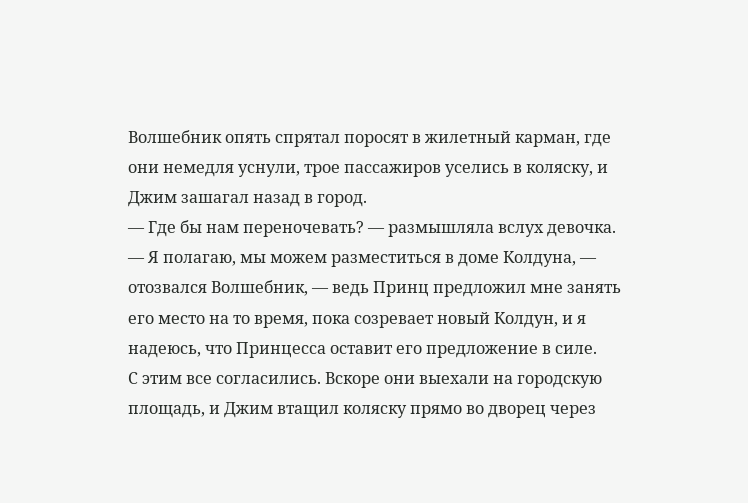Волшебник опять спрятал поросят в жилетный карман, где они немедля уснули, трое пассажиров уселись в коляску, и Джим зашагал назад в город.
— Где бы нам переночевать? — размышляла вслух девочка.
— Я полагаю, мы можем разместиться в доме Колдуна, — отозвался Волшебник, — ведь Принц предложил мне занять его место на то время, пока созревает новый Колдун, и я надеюсь, что Принцесса оставит его предложение в силе.
С этим все согласились. Вскоре они выехали на городскую площадь, и Джим втащил коляску прямо во дворец через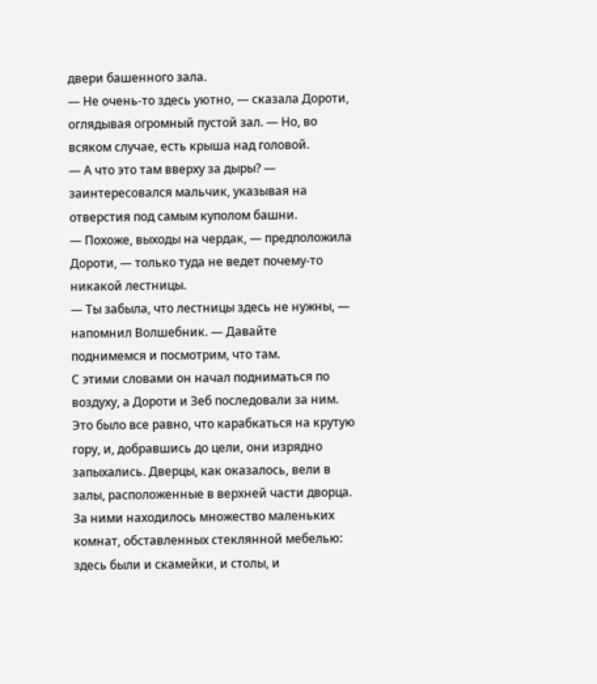двери башенного зала.
— Не очень-то здесь уютно, — сказала Дороти, оглядывая огромный пустой зал. — Но, во всяком случае, есть крыша над головой.
— А что это там вверху за дыры? — заинтересовался мальчик, указывая на отверстия под самым куполом башни.
— Похоже, выходы на чердак, — предположила Дороти, — только туда не ведет почему-то никакой лестницы.
— Ты забыла, что лестницы здесь не нужны, — напомнил Волшебник. — Давайте поднимемся и посмотрим, что там.
С этими словами он начал подниматься по воздуху, а Дороти и Зеб последовали за ним. Это было все равно, что карабкаться на крутую гору, и, добравшись до цели, они изрядно запыхались. Дверцы, как оказалось, вели в залы, расположенные в верхней части дворца. За ними находилось множество маленьких комнат, обставленных стеклянной мебелью: здесь были и скамейки, и столы, и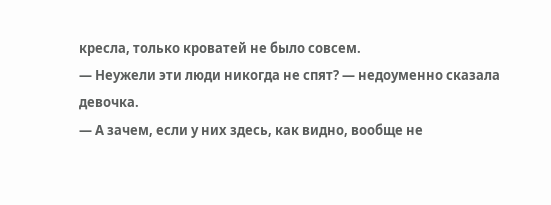кресла, только кроватей не было совсем.
— Неужели эти люди никогда не спят? — недоуменно сказала девочка.
— А зачем, если у них здесь, как видно, вообще не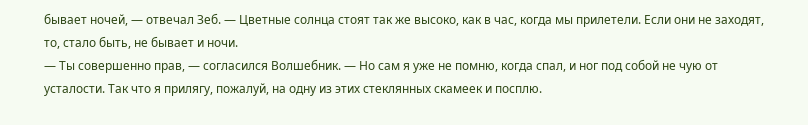бывает ночей, — отвечал Зеб. — Цветные солнца стоят так же высоко, как в час, когда мы прилетели. Если они не заходят, то, стало быть, не бывает и ночи.
— Ты совершенно прав, — согласился Волшебник. — Но сам я уже не помню, когда спал, и ног под собой не чую от усталости. Так что я прилягу, пожалуй, на одну из этих стеклянных скамеек и посплю.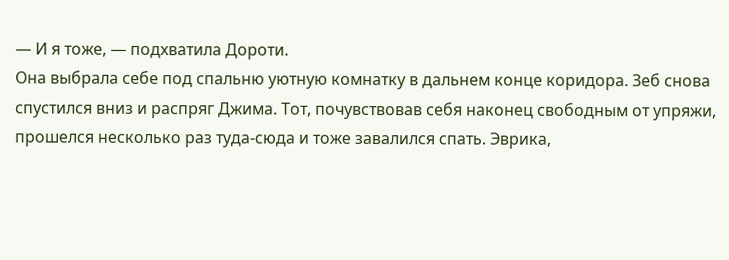— И я тоже, — подхватила Дороти.
Она выбрала себе под спальню уютную комнатку в дальнем конце коридора. Зеб снова спустился вниз и распряг Джима. Тот, почувствовав себя наконец свободным от упряжи, прошелся несколько раз туда-сюда и тоже завалился спать. Эврика,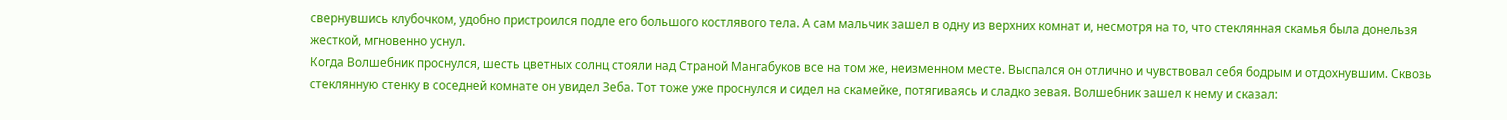свернувшись клубочком, удобно пристроился подле его большого костлявого тела. А сам мальчик зашел в одну из верхних комнат и, несмотря на то, что стеклянная скамья была донельзя жесткой, мгновенно уснул.
Когда Волшебник проснулся, шесть цветных солнц стояли над Страной Мангабуков все на том же, неизменном месте. Выспался он отлично и чувствовал себя бодрым и отдохнувшим. Сквозь стеклянную стенку в соседней комнате он увидел Зеба. Тот тоже уже проснулся и сидел на скамейке, потягиваясь и сладко зевая. Волшебник зашел к нему и сказал: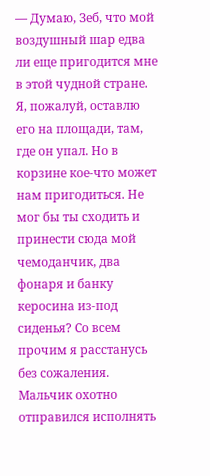— Думаю, Зеб, что мой воздушный шар едва ли еще пригодится мне в этой чудной стране. Я, пожалуй, оставлю его на площади, там, где он упал. Но в корзине кое-что может нам пригодиться. Не мог бы ты сходить и принести сюда мой чемоданчик, два фонаря и банку керосина из-под сиденья? Со всем прочим я расстанусь без сожаления.
Мальчик охотно отправился исполнять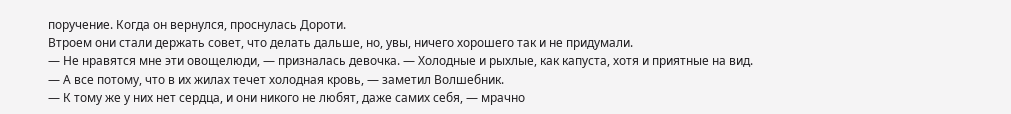поручение. Когда он вернулся, проснулась Дороти.
Втроем они стали держать совет, что делать дальше, но, увы, ничего хорошего так и не придумали.
— Не нравятся мне эти овощелюди, — призналась девочка. — Холодные и рыхлые, как капуста, хотя и приятные на вид.
— А все потому, что в их жилах течет холодная кровь, — заметил Волшебник.
— К тому же у них нет сердца, и они никого не любят, даже самих себя, — мрачно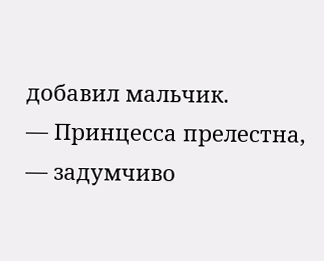добавил мальчик.
— Принцесса прелестна, — задумчиво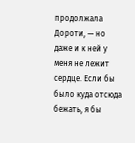продолжала Дороти, — но даже и к ней у меня не лежит сердце. Если бы было куда отсюда бежать, я бы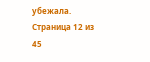убежала.
Страница 12 из 45